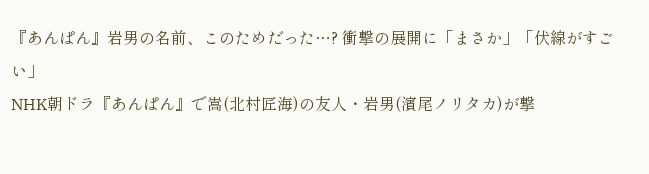『あんぱん』岩男の名前、このためだった…? 衝撃の展開に「まさか」「伏線がすごい」
NHK朝ドラ『あんぱん』で嵩(北村匠海)の友人・岩男(濱尾ノリタカ)が撃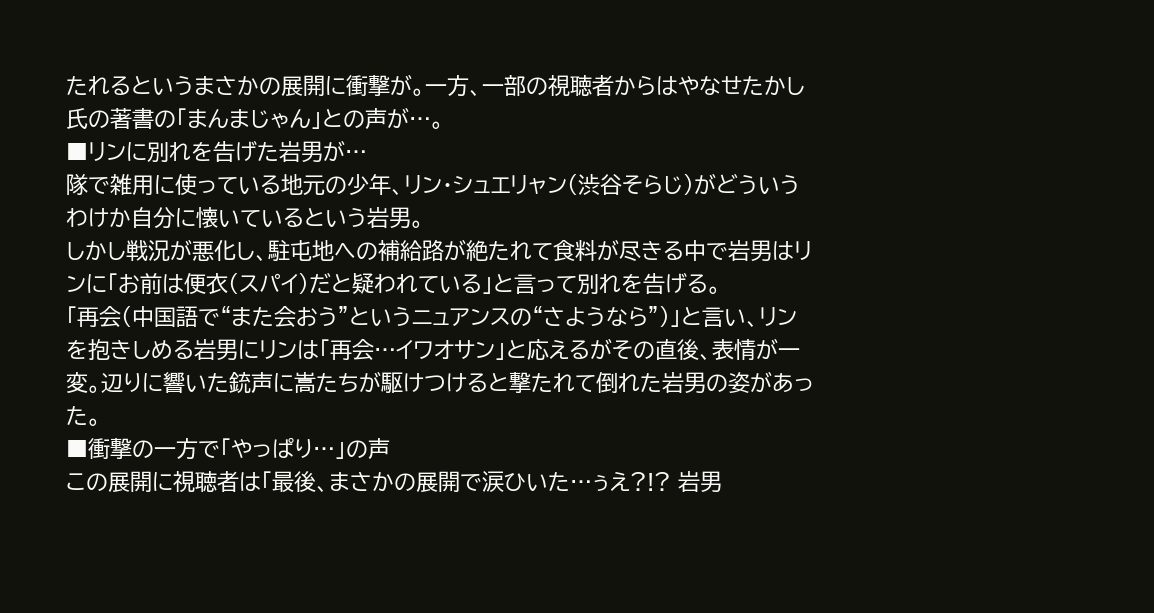たれるというまさかの展開に衝撃が。一方、一部の視聴者からはやなせたかし氏の著書の「まんまじゃん」との声が…。
■リンに別れを告げた岩男が…
隊で雑用に使っている地元の少年、リン・シュエリャン(渋谷そらじ)がどういうわけか自分に懐いているという岩男。
しかし戦況が悪化し、駐屯地への補給路が絶たれて食料が尽きる中で岩男はリンに「お前は便衣(スパイ)だと疑われている」と言って別れを告げる。
「再会(中国語で“また会おう”というニュアンスの“さようなら”)」と言い、リンを抱きしめる岩男にリンは「再会…イワオサン」と応えるがその直後、表情が一変。辺りに響いた銃声に嵩たちが駆けつけると撃たれて倒れた岩男の姿があった。
■衝撃の一方で「やっぱり…」の声
この展開に視聴者は「最後、まさかの展開で涙ひいた…ぅえ?!? 岩男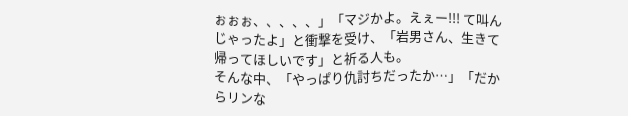ぉぉぉ、、、、、」「マジかよ。えぇー!!! て叫んじゃったよ」と衝撃を受け、「岩男さん、生きて帰ってほしいです」と祈る人も。
そんな中、「やっぱり仇討ちだったか…」「だからリンな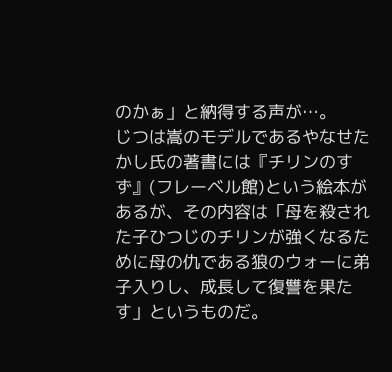のかぁ」と納得する声が…。
じつは嵩のモデルであるやなせたかし氏の著書には『チリンのすず』(フレーベル館)という絵本があるが、その内容は「母を殺された子ひつじのチリンが強くなるために母の仇である狼のウォーに弟子入りし、成長して復讐を果たす」というものだ。